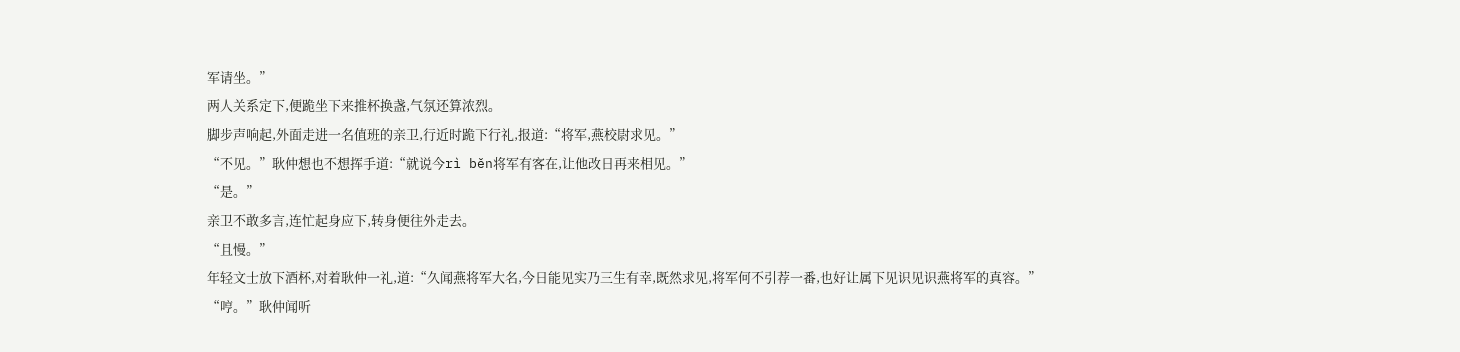军请坐。”
两人关系定下,便跪坐下来推杯换盏,气氛还算浓烈。
脚步声响起,外面走进一名值班的亲卫,行近时跪下行礼,报道:“将军,燕校尉求见。”
“不见。”耿仲想也不想挥手道:“就说今rì běn将军有客在,让他改日再来相见。”
“是。”
亲卫不敢多言,连忙起身应下,转身便往外走去。
“且慢。”
年轻文士放下酒杯,对着耿仲一礼,道:“久闻燕将军大名,今日能见实乃三生有幸,既然求见,将军何不引荐一番,也好让属下见识见识燕将军的真容。”
“哼。”耿仲闻听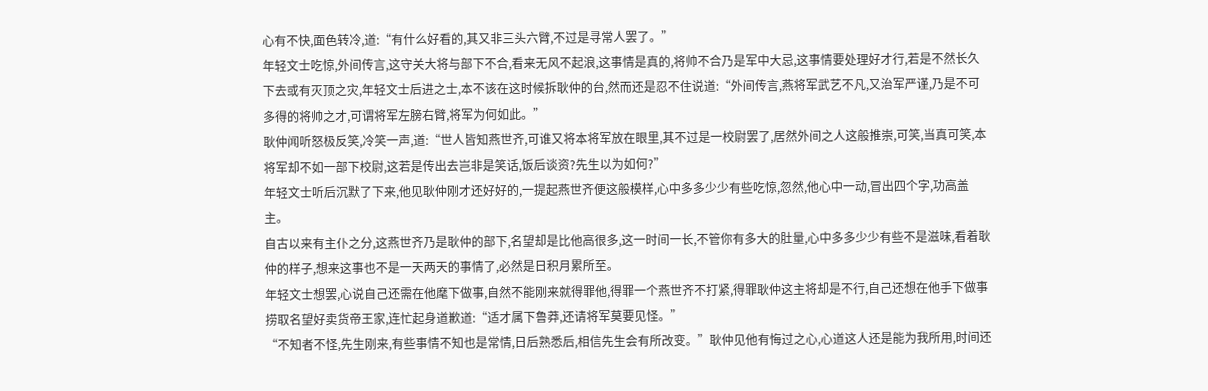心有不快,面色转冷,道:“有什么好看的,其又非三头六臂,不过是寻常人罢了。”
年轻文士吃惊,外间传言,这守关大将与部下不合,看来无风不起浪,这事情是真的,将帅不合乃是军中大忌,这事情要处理好才行,若是不然长久下去或有灭顶之灾,年轻文士后进之士,本不该在这时候拆耿仲的台,然而还是忍不住说道:“外间传言,燕将军武艺不凡,又治军严谨,乃是不可多得的将帅之才,可谓将军左膀右臂,将军为何如此。”
耿仲闻听怒极反笑,冷笑一声,道:“世人皆知燕世齐,可谁又将本将军放在眼里,其不过是一校尉罢了,居然外间之人这般推崇,可笑,当真可笑,本将军却不如一部下校尉,这若是传出去岂非是笑话,饭后谈资?先生以为如何?”
年轻文士听后沉默了下来,他见耿仲刚才还好好的,一提起燕世齐便这般模样,心中多多少少有些吃惊,忽然,他心中一动,冒出四个字,功高盖主。
自古以来有主仆之分,这燕世齐乃是耿仲的部下,名望却是比他高很多,这一时间一长,不管你有多大的肚量,心中多多少少有些不是滋味,看着耿仲的样子,想来这事也不是一天两天的事情了,必然是日积月累所至。
年轻文士想罢,心说自己还需在他麾下做事,自然不能刚来就得罪他,得罪一个燕世齐不打紧,得罪耿仲这主将却是不行,自己还想在他手下做事捞取名望好卖货帝王家,连忙起身道歉道:“适才属下鲁莽,还请将军莫要见怪。”
“不知者不怪,先生刚来,有些事情不知也是常情,日后熟悉后,相信先生会有所改变。”耿仲见他有悔过之心,心道这人还是能为我所用,时间还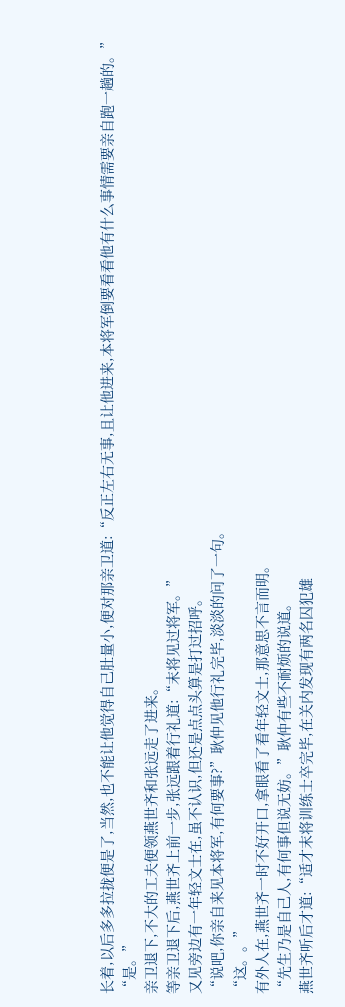长着,以后多多拉拢便是了,当然,也不能让他觉得自己肚量小,便对那亲卫道:“反正左右无事,且让他进来,本将军倒要看看他有什么事情需要亲自跑一趟的。”
“是。”
亲卫退下,不大的工夫便领燕世齐和张远走了进来。
等亲卫退下后,燕世齐上前一步,张远跟着行礼道:“末将见过将军。”
又见旁边有一年轻文士在,虽不认识,但还是点点头算是打过招呼。
“说吧,你亲自来见本将军,有何要事?”耿仲见他行礼完毕,淡淡的问了一句。
“这。。”
有外人在,燕世齐一时不好开口,拿眼看了看年轻文士,那意思不言而明。
“先生乃是自己人,有何事但说无妨。”耿仲有些不耐烦的说道。
燕世齐听后才道:“适才末将训练士卒完毕,在关内发现有两名囚犯雄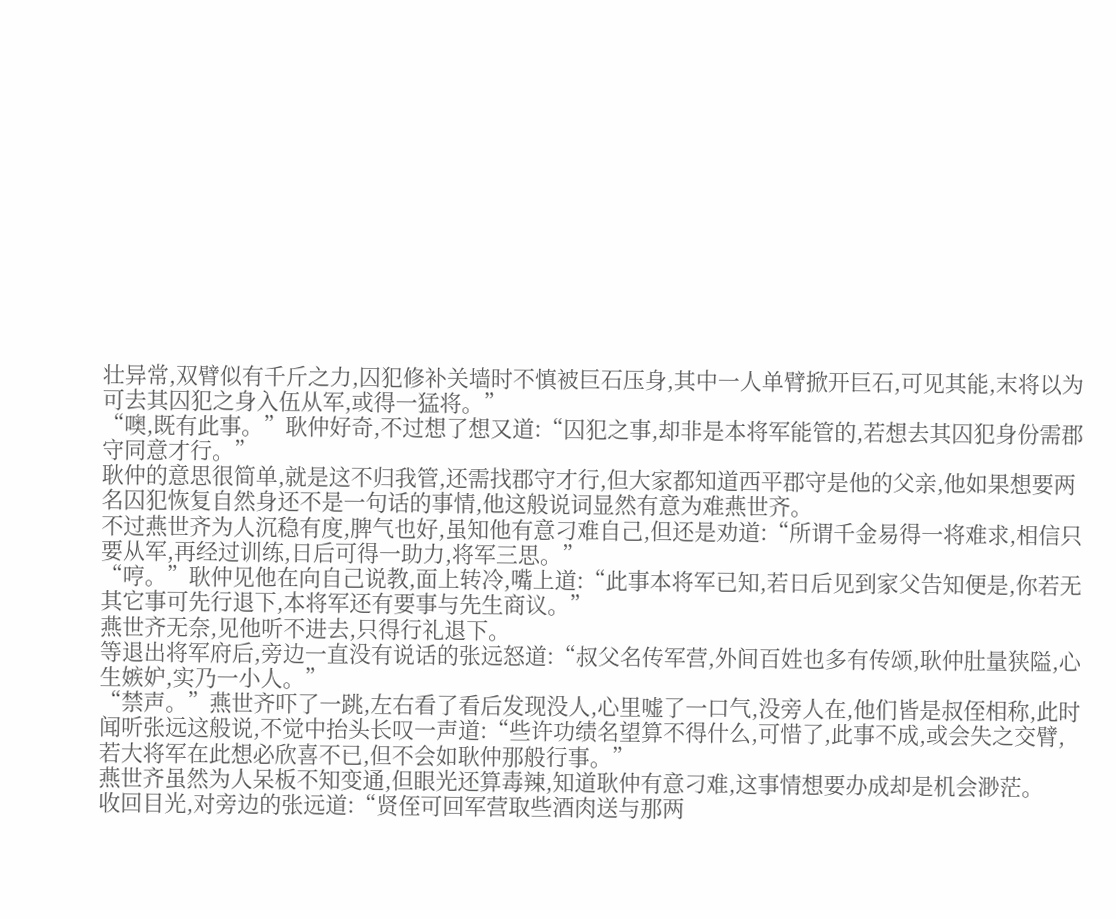壮异常,双臂似有千斤之力,囚犯修补关墙时不慎被巨石压身,其中一人单臂掀开巨石,可见其能,末将以为可去其囚犯之身入伍从军,或得一猛将。”
“噢,既有此事。”耿仲好奇,不过想了想又道:“囚犯之事,却非是本将军能管的,若想去其囚犯身份需郡守同意才行。”
耿仲的意思很简单,就是这不归我管,还需找郡守才行,但大家都知道西平郡守是他的父亲,他如果想要两名囚犯恢复自然身还不是一句话的事情,他这般说词显然有意为难燕世齐。
不过燕世齐为人沉稳有度,脾气也好,虽知他有意刁难自己,但还是劝道:“所谓千金易得一将难求,相信只要从军,再经过训练,日后可得一助力,将军三思。”
“哼。”耿仲见他在向自己说教,面上转冷,嘴上道:“此事本将军已知,若日后见到家父告知便是,你若无其它事可先行退下,本将军还有要事与先生商议。”
燕世齐无奈,见他听不进去,只得行礼退下。
等退出将军府后,旁边一直没有说话的张远怒道:“叔父名传军营,外间百姓也多有传颂,耿仲肚量狭隘,心生嫉妒,实乃一小人。”
“禁声。”燕世齐吓了一跳,左右看了看后发现没人,心里嘘了一口气,没旁人在,他们皆是叔侄相称,此时闻听张远这般说,不觉中抬头长叹一声道:“些许功绩名望算不得什么,可惜了,此事不成,或会失之交臂,若大将军在此想必欣喜不已,但不会如耿仲那般行事。”
燕世齐虽然为人呆板不知变通,但眼光还算毒辣,知道耿仲有意刁难,这事情想要办成却是机会渺茫。
收回目光,对旁边的张远道:“贤侄可回军营取些酒肉送与那两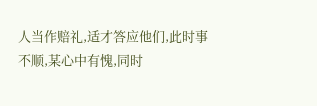人当作赔礼,适才答应他们,此时事不顺,某心中有愧,同时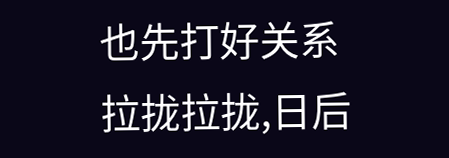也先打好关系拉拢拉拢,日后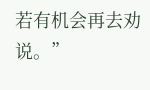若有机会再去劝说。”